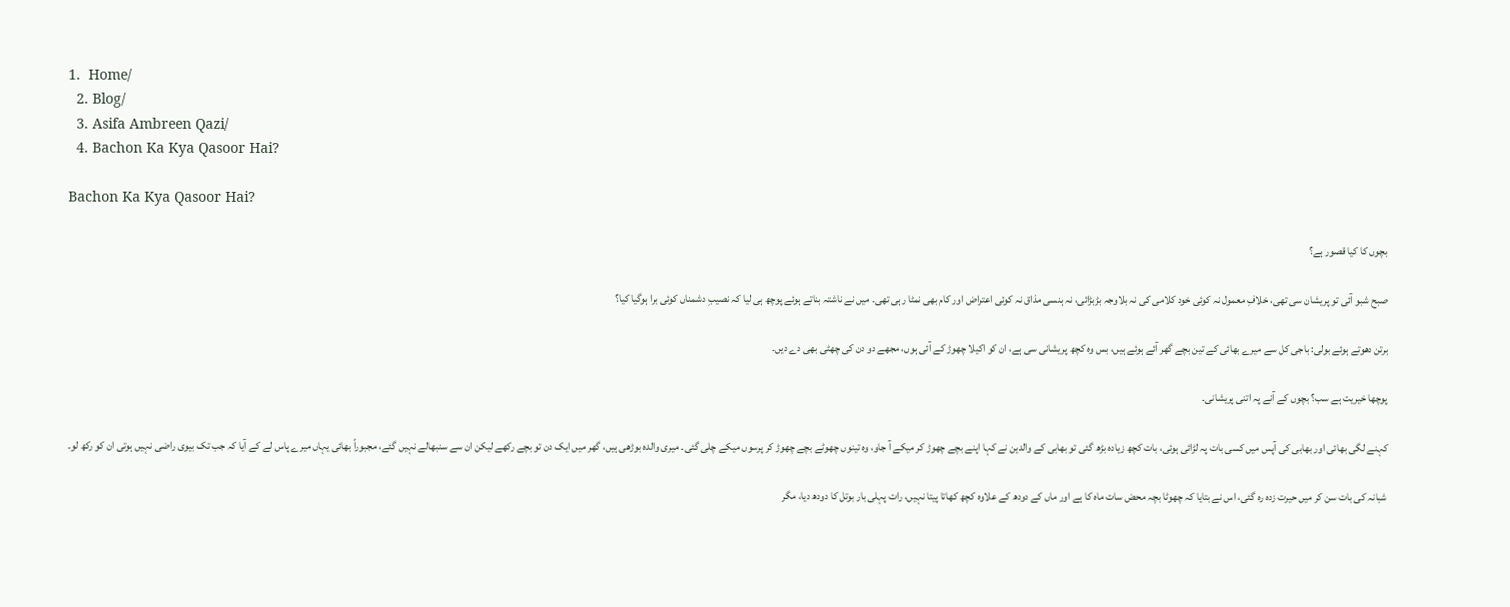1.  Home/
  2. Blog/
  3. Asifa Ambreen Qazi/
  4. Bachon Ka Kya Qasoor Hai?

Bachon Ka Kya Qasoor Hai?

بچوں کا کیا قصور ہے؟

صبح شبو آئی تو پریشان سی تھی، خلافِ معمول نہ کوئی خود کلامی کی نہ بلاوجہ بڑبڑائی، نہ ہنسی مذاق نہ کوئی اعتراض اور کام بھی نمٹا رہی تھی۔ میں نے ناشتہ بناتے ہوئے پوچھ ہی لیا کہ نصیبِ دشمناں کوئی برا ہوگیا کیا؟

برتن دھوتے ہوئے بولی: باجی کل سے میرے بھائی کے تین بچے گھر آئے ہوئے ہیں، بس وہ کچھ پریشانی سی ہے، ان کو اکیلا چھوڑ کے آئی ہوں، مجھے دو دن کی چھٹی بھی دے دیں۔

پوچھا خیریت ہے سب؟ بچوں کے آنے پہ اتنی پریشانی۔

کہنے لگی بھائی اور بھابی کی آپس میں کسی بات پہ لڑائی ہوئی، بات کچھ زیادہ بڑھ گئی تو بھابی کے والدین نے کہا اپنے بچے چھوڑ کر میکے آ جاو، وہ تینوں چھوٹے بچے چھوڑ کر پرسوں میکے چلی گئی۔ میری والدہ بوڑھی ہیں، گھر میں ایک دن تو بچے رکھے لیکن ان سے سنبھالے نہیں گئے، مجبوراً بھائی یہاں میرے پاس لے کے آیا کہ جب تک بیوی راضی نہیں ہوتی ان کو رکھ لو۔

شبانہ کی بات سن کر میں حیرت زدہ رہ گئی، اس نے بتایا کہ چھوٹا بچہ محض سات ماہ کا ہے اور ماں کے دودھ کے علاوہ کچھ کھاتا پیتا نہیں، رات پہلی بار بوتل کا دودھ دیا، مگر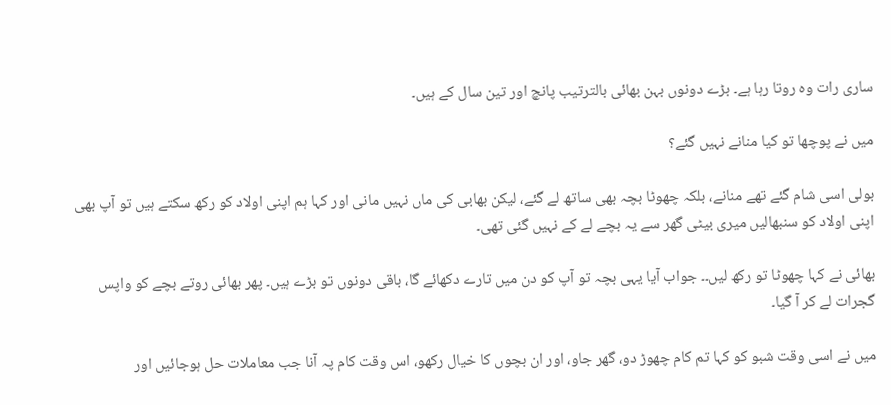ساری رات وہ روتا رہا ہے۔ بڑے دونوں بہن بھائی بالترتیب پانچ اور تین سال کے ہیں۔

میں نے پوچھا تو کیا منانے نہیں گئے؟

بولی اسی شام گئے تھے منانے، بلکہ چھوٹا بچہ بھی ساتھ لے گئے، لیکن بھابی کی ماں نہیں مانی اور کہا ہم اپنی اولاد کو رکھ سکتے ہیں تو آپ بھی اپنی اولاد کو سنبھالیں میری بیٹی گھر سے یہ بچے لے کے نہیں گئی تھی۔

بھائی نے کہا چھوٹا تو رکھ لیں۔۔ جواب آیا یہی بچہ تو آپ کو دن میں تارے دکھائے گا، باقی دونوں تو بڑے ہیں۔ پھر بھائی روتے بچے کو واپس گجرات لے کر آ گیا۔

میں نے اسی وقت شبو کو کہا تم کام چھوڑ دو، گھر جاو، اور ان بچوں کا خیال رکھو، اس وقت کام پہ آنا جب معاملات حل ہوجائیں اور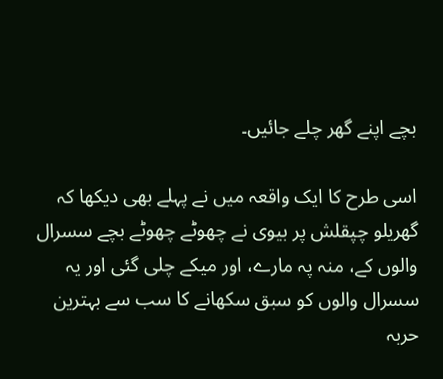بچے اپنے گھر چلے جائیں۔

اسی طرح کا ایک واقعہ میں نے پہلے بھی دیکھا کہ گھریلو چپقلش پر بیوی نے چھوٹے چھوٹے بچے سسرال والوں کے، منہ پہ مارے، اور میکے چلی گئی اور یہ سسرال والوں کو سبق سکھانے کا سب سے بہترین حربہ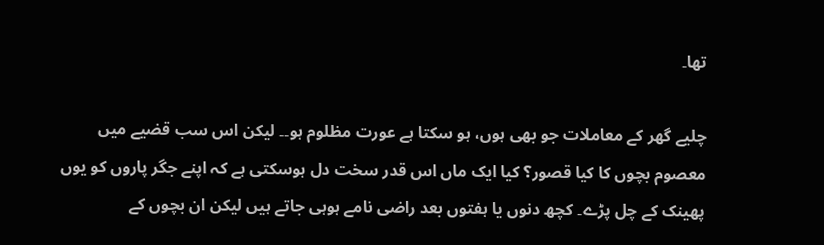تھا۔

چلیے گھر کے معاملات جو بھی ہوں، ہو سکتا ہے عورت مظلوم ہو۔۔ لیکن اس سب قضیے میں معصوم بچوں کا کیا قصور؟ کیا ایک ماں اس قدر سخت دل ہوسکتی ہے کہ اپنے جگر پاروں کو یوں پھینک کے چل پڑے۔ کچھ دنوں یا ہفتوں بعد راضی نامے ہوہی جاتے ہیں لیکن ان بچوں کے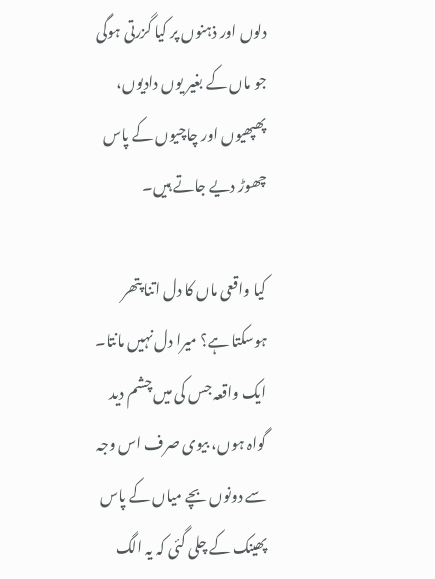دلوں اور ذہنوں پر کیا گزرتی ہوگی جو ماں کے بغیر یوں دادیوں، پھپھیوں اور چاچیوں کے پاس چھوڑ دیے جاتے ہیں۔

کیا واقعی ماں کا دل اتنا پتھر ہوسکتا ہے؟ میرا دل نہیں مانتا۔ ایک واقعہ جس کی میں چشم دید گواہ ہوں، بیوی صرف اس وجہ سے دونوں بچے میاں کے پاس پھینک کے چلی گئی کہ یہ الگ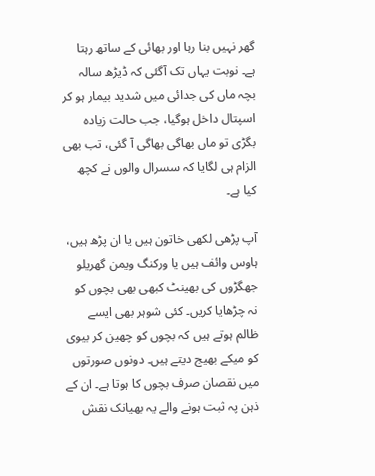گھر نہیں بنا رہا اور بھائی کے ساتھ رہتا ہے۔ نوبت یہاں تک آگئی کہ ڈیڑھ سالہ بچہ ماں کی جدائی میں شدید بیمار ہو کر اسپتال داخل ہوگیا، جب حالت زیادہ بگڑی تو ماں بھاگی بھاگی آ گئی، تب بھی الزام ہی لگایا کہ سسرال والوں نے کچھ کیا ہے۔

آپ پڑھی لکھی خاتون ہیں یا ان پڑھ ہیں، ہاوس وائف ہیں یا ورکنگ ویمن گھریلو جھگڑوں کی بھینٹ کبھی بھی بچوں کو نہ چڑھایا کریں۔ کئی شوہر بھی ایسے ظالم ہوتے ہیں کہ بچوں کو چھین کر بیوی کو میکے بھیج دیتے ہیں۔ دونوں صورتوں میں نقصان صرف بچوں کا ہوتا ہے۔ ان کے ذہن پہ ثبت ہونے والے یہ بھیانک نقش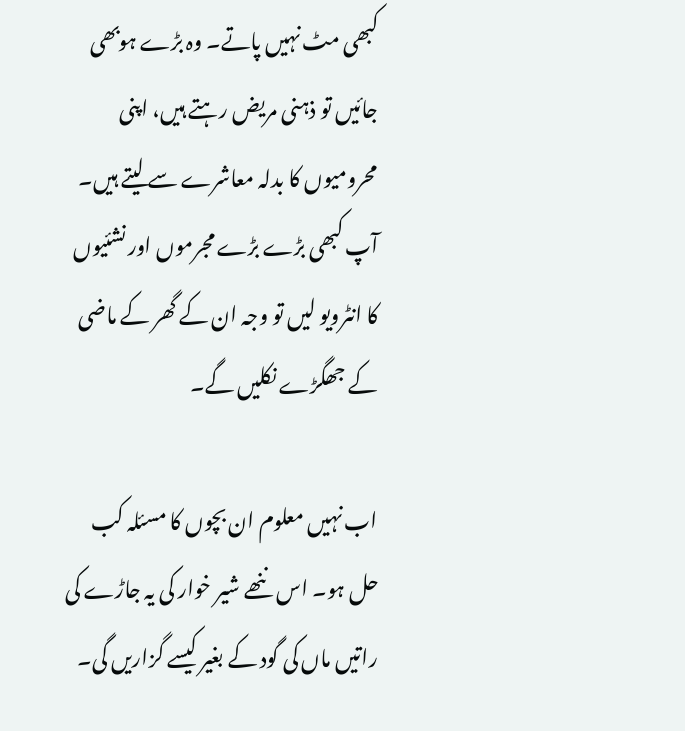کبھی مٹ نہیں پاتے۔ وہ بڑے ہوبھی جائیں تو ذہنی مریض رہتے ہیں، اپنی محرومیوں کا بدلہ معاشرے سے لیتے ہیں۔ آپ کبھی بڑے بڑے مجرموں اور نشئیوں کا انٹرویو لیں تو وجہ ان کے گھر کے ماضی کے جھگڑے نکلیں گے۔

اب نہیں معلوم ان بچوں کا مسئلہ کب حل ہو۔ اس ننھے شیر خوار کی یہ جاڑے کی راتیں ماں کی گود کے بغیر کیسے گزاریں گی۔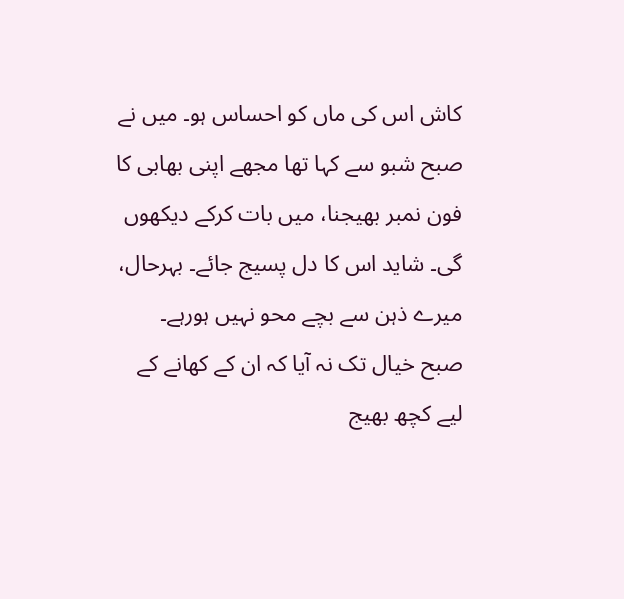کاش اس کی ماں کو احساس ہو۔ میں نے صبح شبو سے کہا تھا مجھے اپنی بھابی کا فون نمبر بھیجنا، میں بات کرکے دیکھوں گی۔ شاید اس کا دل پسیج جائے۔ بہرحال، میرے ذہن سے بچے محو نہیں ہورہے۔ صبح خیال تک نہ آیا کہ ان کے کھانے کے لیے کچھ بھیج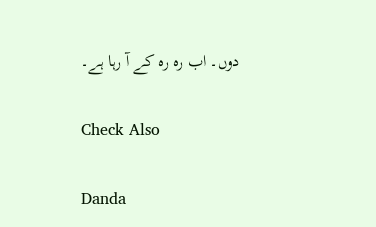دوں۔ اب رہ رہ کے آ رہا ہے۔

Check Also

Danda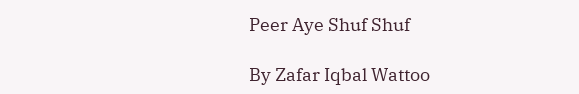Peer Aye Shuf Shuf

By Zafar Iqbal Wattoo